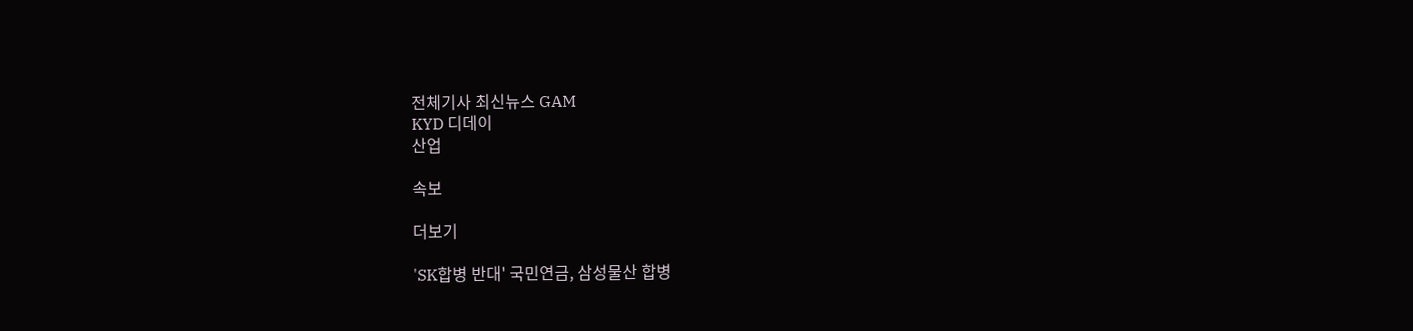전체기사 최신뉴스 GAM
KYD 디데이
산업

속보

더보기

'SK합병 반대' 국민연금, 삼성물산 합병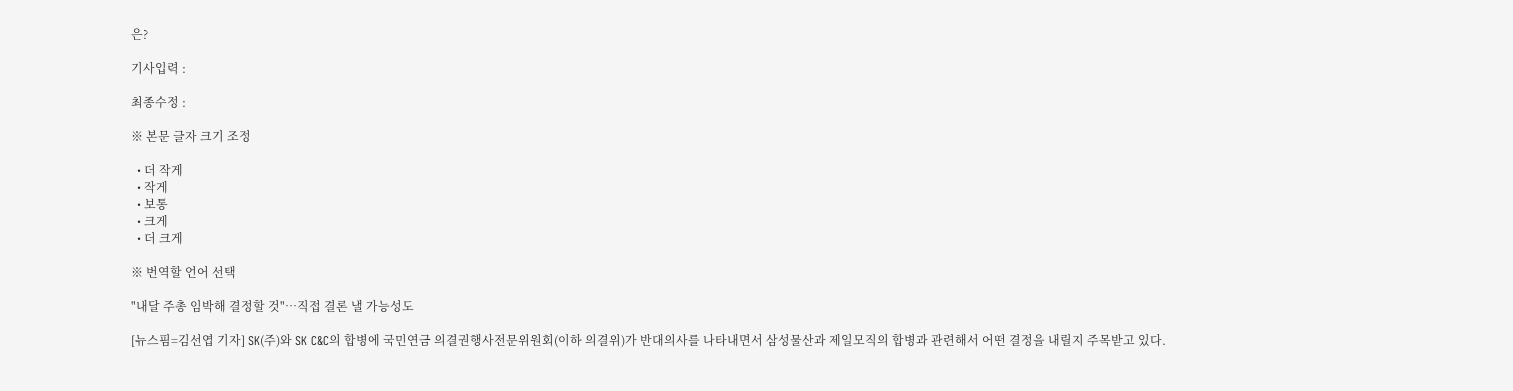은?

기사입력 :

최종수정 :

※ 본문 글자 크기 조정

  • 더 작게
  • 작게
  • 보통
  • 크게
  • 더 크게

※ 번역할 언어 선택

"내달 주총 임박해 결정할 것"…직접 결론 낼 가능성도

[뉴스핌=김선엽 기자] SK(주)와 SK C&C의 합병에 국민연금 의결권행사전문위원회(이하 의결위)가 반대의사를 나타내면서 삼성물산과 제일모직의 합병과 관련해서 어떤 결정을 내릴지 주목받고 있다.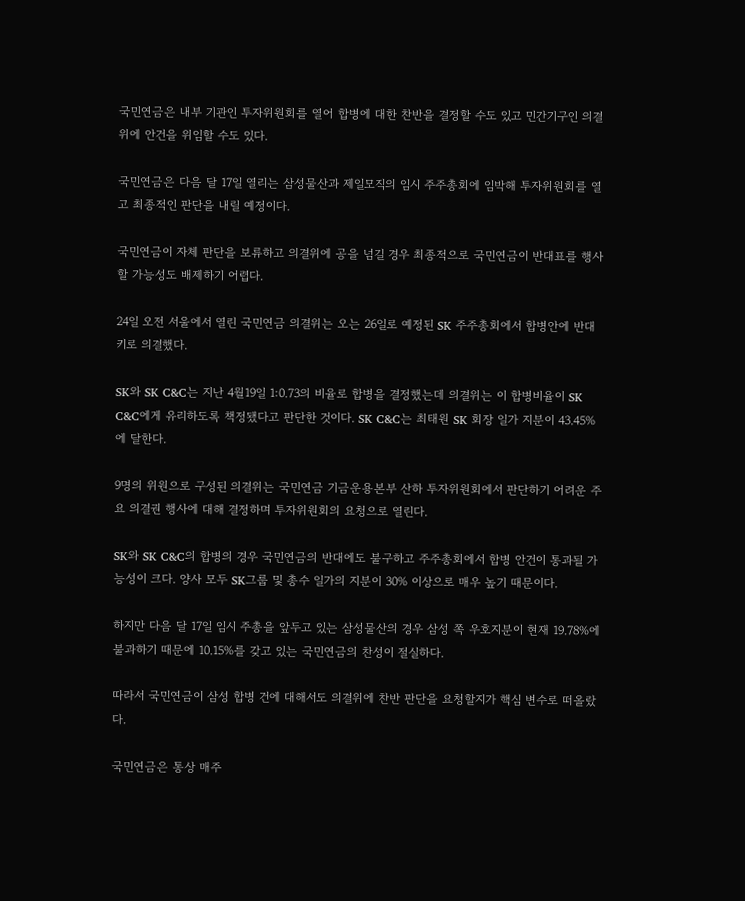국민연금은 내부 기관인 투자위원회를 열어 합병에 대한 찬반을 결정할 수도 있고 민간기구인 의결위에 안건을 위임할 수도 있다.

국민연금은 다음 달 17일 열리는 삼성물산과 제일모직의 임시 주주총회에 임박해 투자위원회를 열고 최종적인 판단을 내릴 예정이다.

국민연금이 자체 판단을 보류하고 의결위에 공을 넘길 경우 최종적으로 국민연금이 반대표를 행사할 가능성도 배제하기 어렵다.

24일 오전 서울에서 열린 국민연금 의결위는 오는 26일로 예정된 SK 주주총회에서 합병안에 반대키로 의결했다.

SK와 SK C&C는 지난 4월19일 1:0.73의 비율로 합병을 결정했는데 의결위는 이 합병비율이 SK C&C에게 유리하도록 책정됐다고 판단한 것이다. SK C&C는 최태원 SK 회장 일가 지분이 43.45%에 달한다.

9명의 위원으로 구성된 의결위는 국민연금 기금운용본부 산하 투자위원회에서 판단하기 어려운 주요 의결권 행사에 대해 결정하며 투자위원회의 요청으로 열린다.

SK와 SK C&C의 합병의 경우 국민연금의 반대에도 불구하고 주주총회에서 합병 안건이 통과될 가능성이 크다. 양사 모두 SK그룹 및 총수 일가의 지분이 30% 이상으로 매우 높기 때문이다.

하지만 다음 달 17일 임시 주총을 앞두고 있는 삼성물산의 경우 삼성 쪽 우호지분이 현재 19.78%에 불과하기 때문에 10.15%를 갖고 있는 국민연금의 찬성이 절실하다.

따라서 국민연금이 삼성 합병 건에 대해서도 의결위에 찬반 판단을 요청할지가 핵심 변수로 떠올랐다.

국민연금은 통상 매주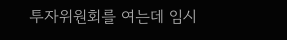투자위원회를 여는데 임시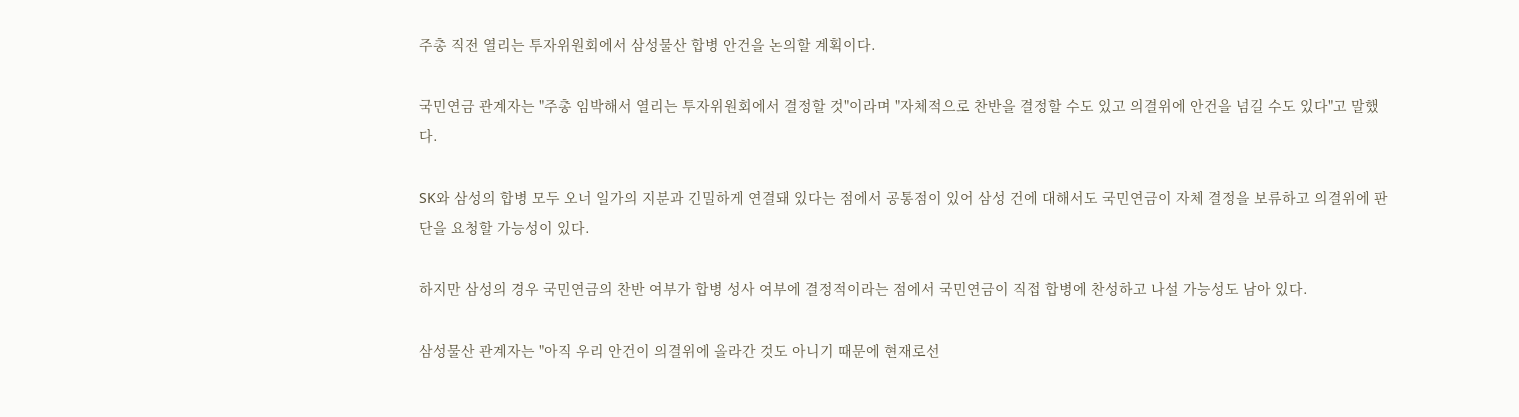주총 직전 열리는 투자위원회에서 삼성물산 합병 안건을 논의할 계획이다.

국민연금 관계자는 "주총 임박해서 열리는 투자위원회에서 결정할 것"이라며 "자체적으로 찬반을 결정할 수도 있고 의결위에 안건을 넘길 수도 있다"고 말했다.

SK와 삼성의 합병 모두 오너 일가의 지분과 긴밀하게 연결돼 있다는 점에서 공통점이 있어 삼성 건에 대해서도 국민연금이 자체 결정을 보류하고 의결위에 판단을 요청할 가능성이 있다.

하지만 삼성의 경우 국민연금의 찬반 여부가 합병 성사 여부에 결정적이라는 점에서 국민연금이 직접 합병에 찬성하고 나설 가능성도 남아 있다.

삼성물산 관계자는 "아직 우리 안건이 의결위에 올라간 것도 아니기 때문에 현재로선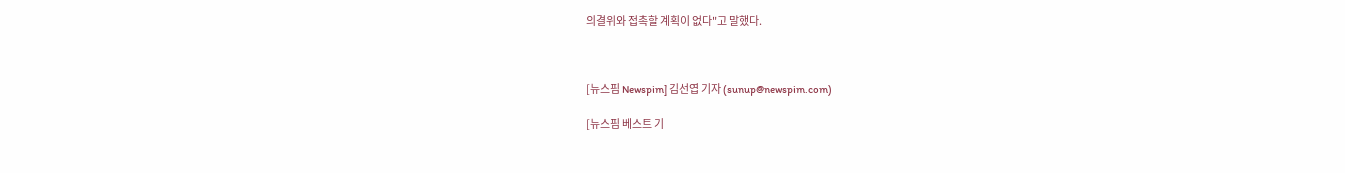의결위와 접촉할 계획이 없다"고 말했다.



[뉴스핌 Newspim] 김선엽 기자 (sunup@newspim.com)

[뉴스핌 베스트 기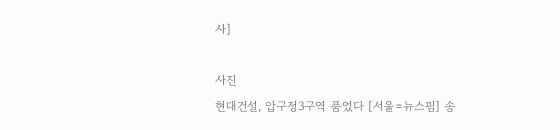사]

사진
현대건설, 압구정3구역 품었다 [서울=뉴스핌] 송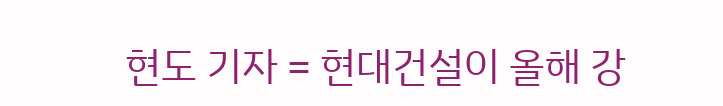현도 기자 = 현대건설이 올해 강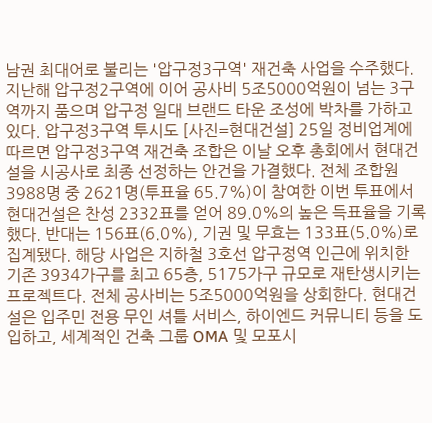남권 최대어로 불리는 '압구정3구역' 재건축 사업을 수주했다. 지난해 압구정2구역에 이어 공사비 5조5000억원이 넘는 3구역까지 품으며 압구정 일대 브랜드 타운 조성에 박차를 가하고 있다. 압구정3구역 투시도 [사진=현대건설] 25일 정비업계에 따르면 압구정3구역 재건축 조합은 이날 오후 총회에서 현대건설을 시공사로 최종 선정하는 안건을 가결했다. 전체 조합원 3988명 중 2621명(투표율 65.7%)이 참여한 이번 투표에서 현대건설은 찬성 2332표를 얻어 89.0%의 높은 득표율을 기록했다. 반대는 156표(6.0%), 기권 및 무효는 133표(5.0%)로 집계됐다. 해당 사업은 지하철 3호선 압구정역 인근에 위치한 기존 3934가구를 최고 65층, 5175가구 규모로 재탄생시키는 프로젝트다. 전체 공사비는 5조5000억원을 상회한다. 현대건설은 입주민 전용 무인 셔틀 서비스, 하이엔드 커뮤니티 등을 도입하고, 세계적인 건축 그룹 OMA 및 모포시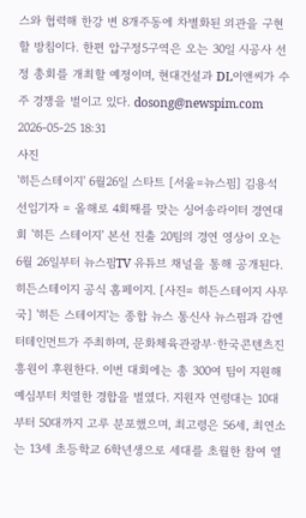스와 협력해 한강 변 8개주동에 차별화된 외관을 구현할 방침이다. 한편 압구정5구역은 오는 30일 시공사 선정 총회를 개최할 예정이며, 현대건설과 DL이앤씨가 수주 경쟁을 벌이고 있다. dosong@newspim.com 2026-05-25 18:31
사진
'히든스테이지' 6월26일 스타트 [서울=뉴스핌] 김용석 선임기자 = 올해로 4회째를 맞는 싱어송라이터 경연대회 '히든 스테이지' 본선 진출 20팀의 경연 영상이 오는 6월 26일부터 뉴스핌TV 유튜브 채널을 통해 공개된다. 히든스테이지 공식 홈페이지. [사진= 히든스테이지 사무국] '히든 스테이지'는 종합 뉴스 통신사 뉴스핌과 감엔터테인먼트가 주최하며, 문화체육관광부·한국콘텐츠진흥원이 후원한다. 이번 대회에는 총 300여 팀이 지원해 예심부터 치열한 경합을 벌였다. 지원자 연령대는 10대부터 50대까지 고루 분포했으며, 최고령은 56세, 최연소는 13세 초등학교 6학년생으로 세대를 초월한 참여 열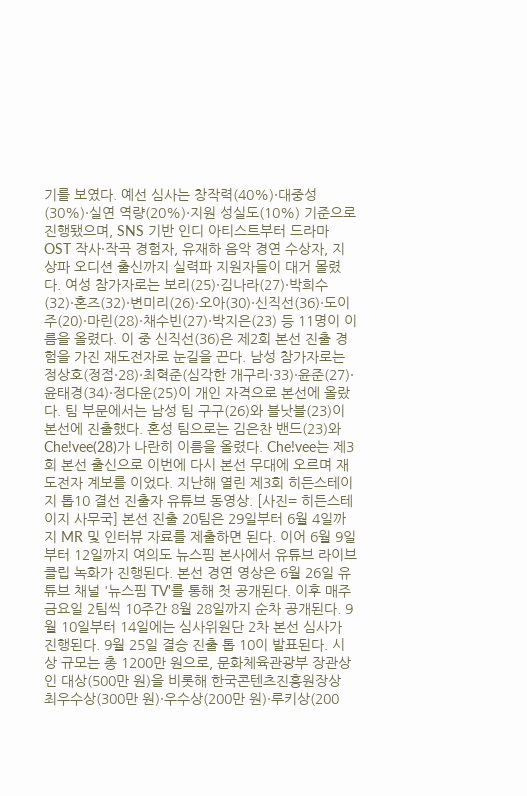기를 보였다. 예선 심사는 창작력(40%)·대중성(30%)·실연 역량(20%)·지원 성실도(10%) 기준으로 진행됐으며, SNS 기반 인디 아티스트부터 드라마 OST 작사·작곡 경험자, 유재하 음악 경연 수상자, 지상파 오디션 출신까지 실력파 지원자들이 대거 몰렸다. 여성 참가자로는 보리(25)·김나라(27)·박희수(32)·혼즈(32)·변미리(26)·오아(30)·신직선(36)·도이주(20)·마린(28)·채수빈(27)·박지은(23) 등 11명이 이름을 올렸다. 이 중 신직선(36)은 제2회 본선 진출 경험을 가진 재도전자로 눈길을 끈다. 남성 참가자로는 정상호(정점·28)·최혁준(심각한 개구리·33)·윤준(27)·윤태경(34)·정다운(25)이 개인 자격으로 본선에 올랐다. 팀 부문에서는 남성 팀 구구(26)와 블낫블(23)이 본선에 진출했다. 혼성 팀으로는 김은찬 밴드(23)와 Che!vee(28)가 나란히 이름을 올렸다. Che!vee는 제3회 본선 출신으로 이번에 다시 본선 무대에 오르며 재도전자 계보를 이었다. 지난해 열린 제3회 히든스테이지 톱10 결선 진출자 유튜브 동영상. [사진= 히든스테이지 사무국] 본선 진출 20팀은 29일부터 6월 4일까지 MR 및 인터뷰 자료를 제출하면 된다. 이어 6월 9일부터 12일까지 여의도 뉴스핌 본사에서 유튜브 라이브 클립 녹화가 진행된다. 본선 경연 영상은 6월 26일 유튜브 채널 '뉴스핌 TV'를 통해 첫 공개된다. 이후 매주 금요일 2팀씩 10주간 8월 28일까지 순차 공개된다. 9월 10일부터 14일에는 심사위원단 2차 본선 심사가 진행된다. 9월 25일 결승 진출 톱 10이 발표된다. 시상 규모는 총 1200만 원으로, 문화체육관광부 장관상인 대상(500만 원)을 비롯해 한국콘텐츠진흥원장상 최우수상(300만 원)·우수상(200만 원)·루키상(200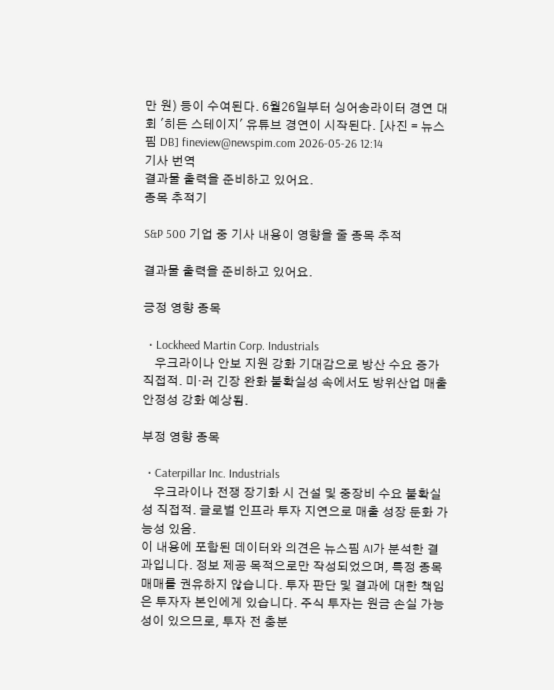만 원) 등이 수여된다. 6월26일부터 싱어송라이터 경연 대회 '히든 스테이지' 유튜브 경연이 시작된다. [사진 = 뉴스핌 DB] fineview@newspim.com 2026-05-26 12:14
기사 번역
결과물 출력을 준비하고 있어요.
종목 추적기

S&P 500 기업 중 기사 내용이 영향을 줄 종목 추적

결과물 출력을 준비하고 있어요.

긍정 영향 종목

  • Lockheed Martin Corp. Industrials
    우크라이나 안보 지원 강화 기대감으로 방산 수요 증가 직접적. 미·러 긴장 완화 불확실성 속에서도 방위산업 매출 안정성 강화 예상됨.

부정 영향 종목

  • Caterpillar Inc. Industrials
    우크라이나 전쟁 장기화 시 건설 및 중장비 수요 불확실성 직접적. 글로벌 인프라 투자 지연으로 매출 성장 둔화 가능성 있음.
이 내용에 포함된 데이터와 의견은 뉴스핌 AI가 분석한 결과입니다. 정보 제공 목적으로만 작성되었으며, 특정 종목 매매를 권유하지 않습니다. 투자 판단 및 결과에 대한 책임은 투자자 본인에게 있습니다. 주식 투자는 원금 손실 가능성이 있으므로, 투자 전 충분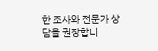한 조사와 전문가 상담을 권장합니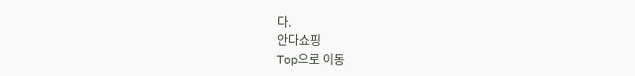다.
안다쇼핑
Top으로 이동